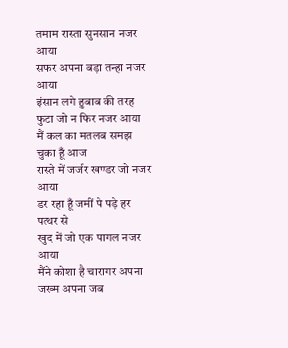तमाम रास्ता सुनसान नजर आया
सफर अपना बड़ा तन्हा नजर आया
इंसान लगे हुबाब की तरह
फुटा जो न फिर नजर आया
मैं कल का मतलब समझ चुका हूँ आज
रास्ते में जर्जर खण्डर जो नजर आया
डर रहा हूँ जमीं पे पड़े हर पत्थर से
खुद में जो एक पागल नजर आया
मैंने कोशा है चारागर अपना
जख्म अपना जब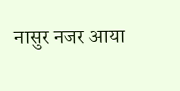नासुर नजर आया